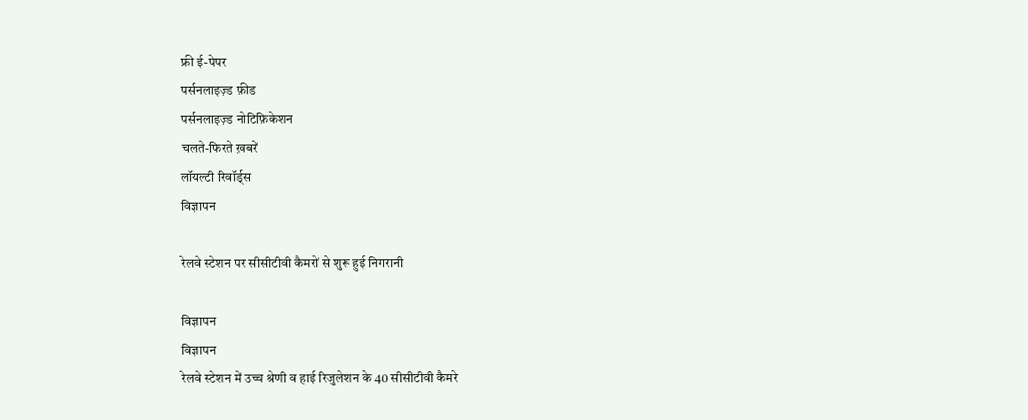फ्री ई-पेपर
पर्सनलाइज़्ड फ़ीड
पर्सनलाइज़्ड नोटिफ़िकेशन
चलते-फिरते ख़बरें
लॉयल्टी रिवॉर्ड्स
विज्ञापन

रेलवे स्टेशन पर सीसीटीवी कैमरों से शुरू हुई निगरानी

विज्ञापन
विज्ञापन
रेलवे स्टेशन में उच्च श्रेणी व हाई रिजुलेशन के 40 सीसीटीवी कैमरे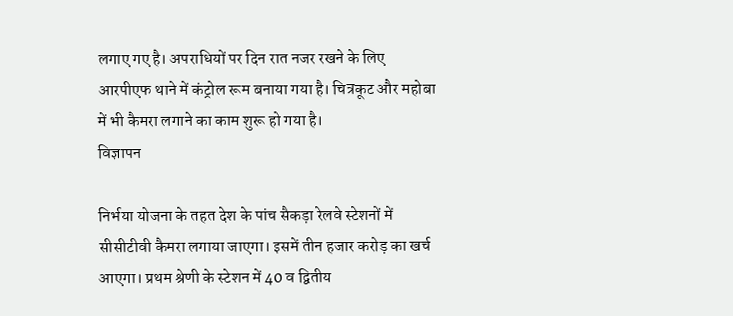लगाए गए है। अपराधियों पर दिन रात नजर रखने के लिए आरपीएफ थाने में कंट्रोल रूम बनाया गया है। चित्रकूट और महोबा में भी कैमरा लगाने का काम शुरू हो गया है।
विज्ञापन

निर्भया योजना के तहत देश के पांच सैकड़ा रेलवे स्टेशनों में सीसीटीवी कैमरा लगाया जाएगा। इसमें तीन हजार करोड़ का खर्च आएगा। प्रथम श्रेणी के स्टेशन में 40 व द्वितीय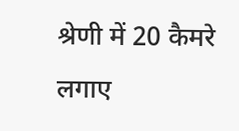श्रेणी में 20 कैमरे लगाए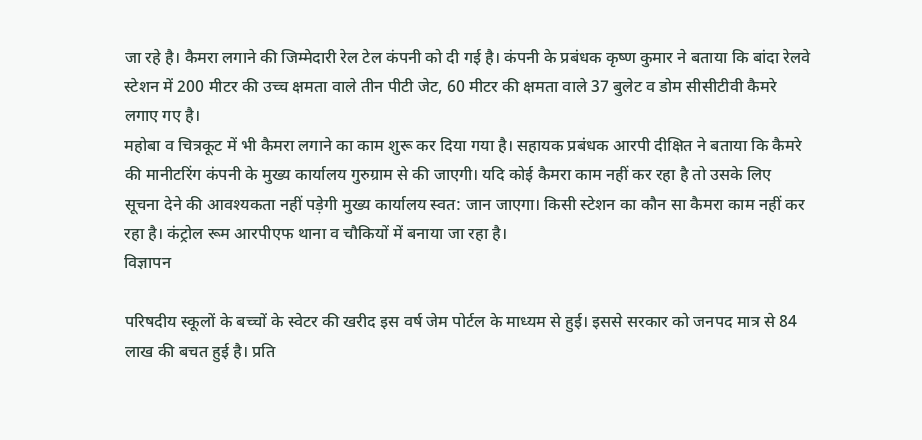जा रहे है। कैमरा लगाने की जिम्मेदारी रेल टेल कंपनी को दी गई है। कंपनी के प्रबंधक कृष्ण कुमार ने बताया कि बांदा रेलवे स्टेशन में 200 मीटर की उच्च क्षमता वाले तीन पीटी जेट, 60 मीटर की क्षमता वाले 37 बुलेट व डोम सीसीटीवी कैमरे लगाए गए है।
महोबा व चित्रकूट में भी कैमरा लगाने का काम शुरू कर दिया गया है। सहायक प्रबंधक आरपी दीक्षित ने बताया कि कैमरे की मानीटरिंग कंपनी के मुख्य कार्यालय गुरुग्राम से की जाएगी। यदि कोई कैमरा काम नहीं कर रहा है तो उसके लिए सूचना देने की आवश्यकता नहीं पड़ेगी मुख्य कार्यालय स्वत: जान जाएगा। किसी स्टेशन का कौन सा कैमरा काम नहीं कर रहा है। कंट्रोल रूम आरपीएफ थाना व चौकियों में बनाया जा रहा है।
विज्ञापन

परिषदीय स्कूलों के बच्चों के स्वेटर की खरीद इस वर्ष जेम पोर्टल के माध्यम से हुई। इससे सरकार को जनपद मात्र से 84 लाख की बचत हुई है। प्रति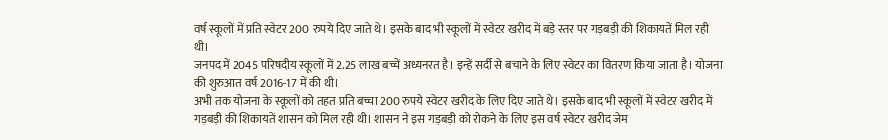वर्ष स्कूलों में प्रति स्वेटर 200 रुपये दिए जाते थे। इसके बाद भी स्कूलों में स्वेटर खरीद में बड़े स्तर पर गड़बड़ी की शिकायतें मिल रही थी।
जनपद में 2045 परिषदीय स्कूलों में 2.25 लाख बच्चें अध्यनरत है। इन्हें सर्दी से बचाने के लिए स्वेटर का वितरण किया जाता है। योजना की शुरुआत वर्ष 2016-17 में की थी।
अभी तक योजना के स्कूलों को तहत प्रति बच्चा 200 रुपये स्वेटर खरीद के लिए दिए जाते थे। इसके बाद भी स्कूलों में स्वेटर खरीद में गड़बड़ी की शिकायतें शासन को मिल रही थी। शासन ने इस गड़बड़ी को रोकने के लिए इस वर्ष स्वेटर खरीद जेम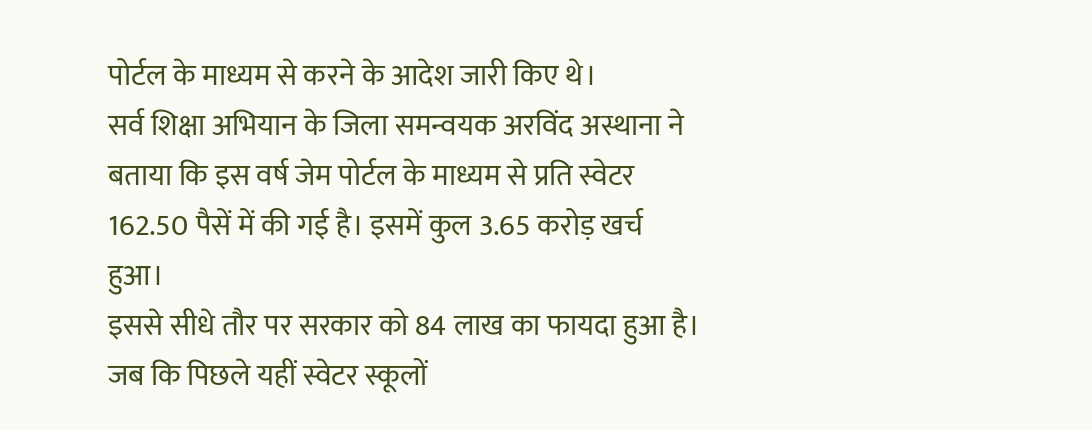पोर्टल के माध्यम से करने के आदेश जारी किए थे।
सर्व शिक्षा अभियान के जिला समन्वयक अरविंद अस्थाना ने बताया कि इस वर्ष जेम पोर्टल के माध्यम से प्रति स्वेटर 162.50 पैसें में की गई है। इसमें कुल 3.65 करोड़ खर्च हुआ।
इससे सीधे तौर पर सरकार को 84 लाख का फायदा हुआ है। जब कि पिछले यहीं स्वेटर स्कूलों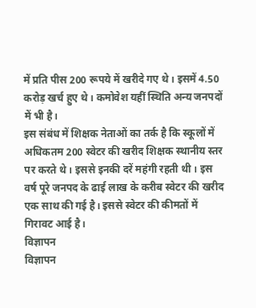में प्रति पीस 200 रूपये में खरीदे गए थे। इसमें 4.50 करोड़ खर्च हुए थे। कमोवेश यहीं स्थिति अन्य जनपदों में भी है।
इस संबंध में शिक्षक नेताओं का तर्क है कि स्कूलों में अधिकतम 200 स्वेटर की खरीद शिक्षक स्थानीय स्तर पर करते थे। इससे इनकी दरें महंगी रहती थी। इस वर्ष पूरे जनपद के ढाई लाख के करीब स्वेटर की खरीद एक साथ की गई है। इससे स्वेटर की कीमतों में गिरावट आई है।
विज्ञापन
विज्ञापन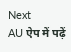Next
AU ऐप में पढ़ें